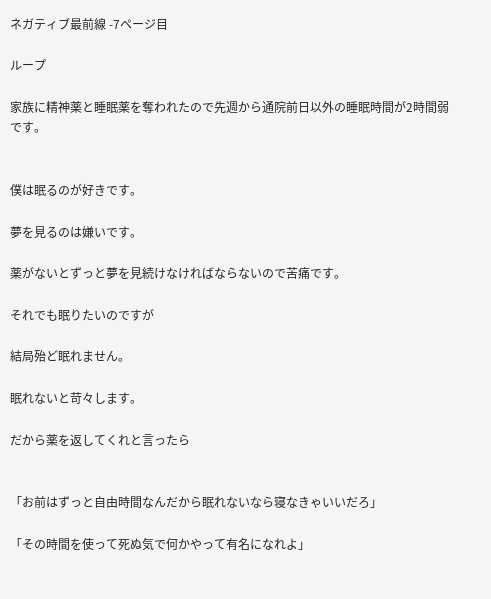ネガティブ最前線 -7ページ目

ループ

家族に精神薬と睡眠薬を奪われたので先週から通院前日以外の睡眠時間が2時間弱です。


僕は眠るのが好きです。

夢を見るのは嫌いです。

薬がないとずっと夢を見続けなければならないので苦痛です。

それでも眠りたいのですが

結局殆ど眠れません。

眠れないと苛々します。

だから薬を返してくれと言ったら


「お前はずっと自由時間なんだから眠れないなら寝なきゃいいだろ」

「その時間を使って死ぬ気で何かやって有名になれよ」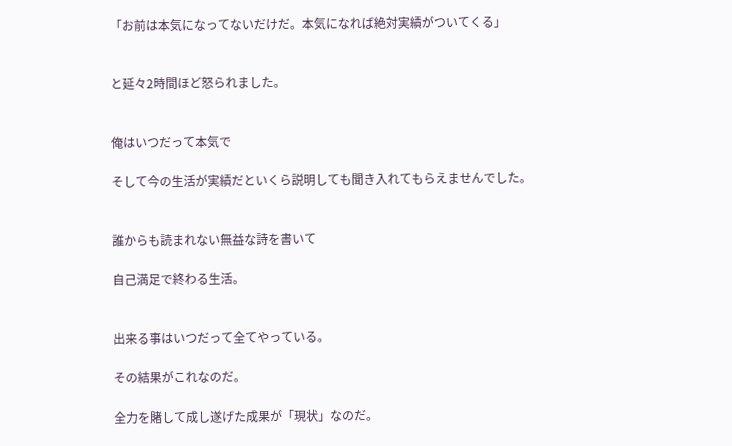「お前は本気になってないだけだ。本気になれば絶対実績がついてくる」


と延々2時間ほど怒られました。


俺はいつだって本気で

そして今の生活が実績だといくら説明しても聞き入れてもらえませんでした。


誰からも読まれない無益な詩を書いて

自己満足で終わる生活。


出来る事はいつだって全てやっている。

その結果がこれなのだ。

全力を賭して成し遂げた成果が「現状」なのだ。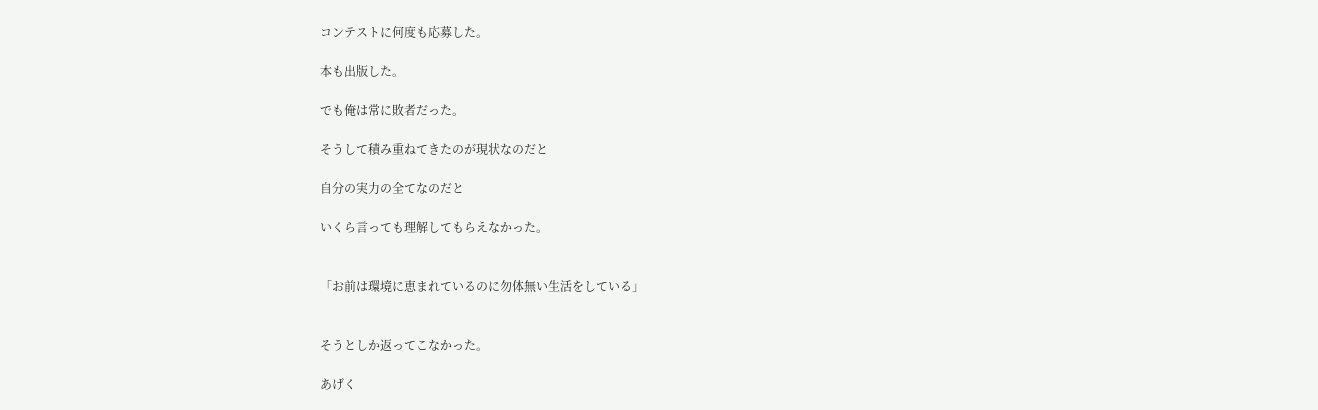コンテストに何度も応募した。

本も出版した。

でも俺は常に敗者だった。

そうして積み重ねてきたのが現状なのだと

自分の実力の全てなのだと

いくら言っても理解してもらえなかった。


「お前は環境に恵まれているのに勿体無い生活をしている」


そうとしか返ってこなかった。

あげく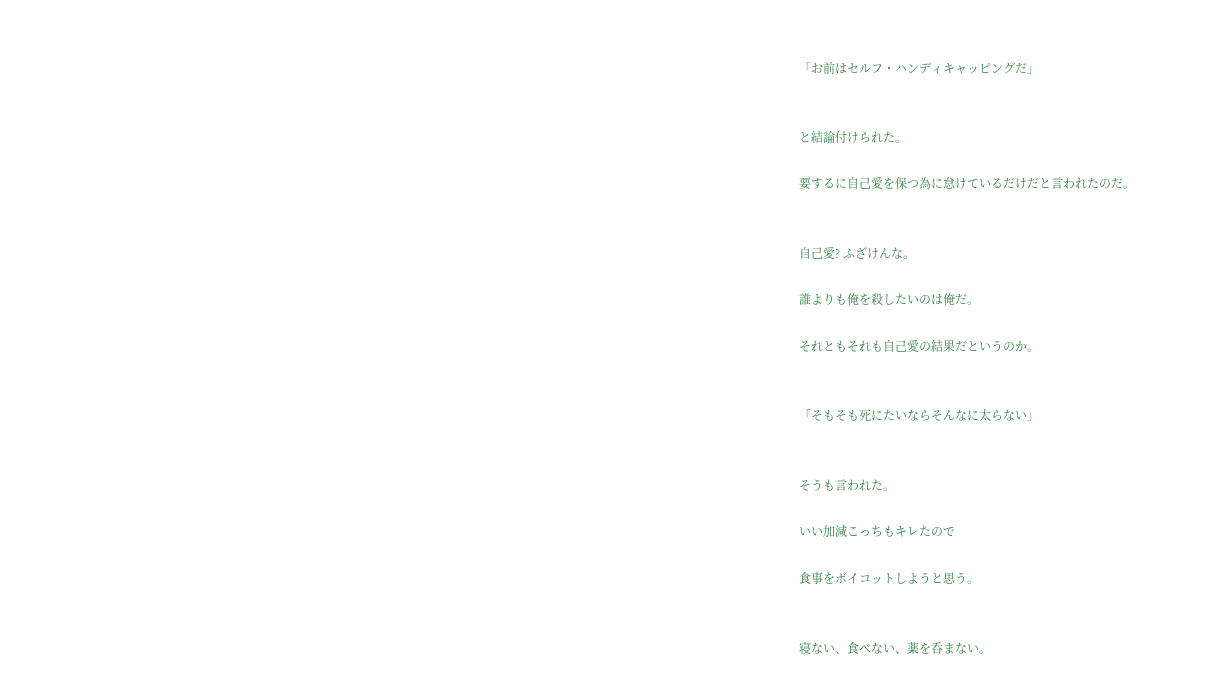「お前はセルフ・ハンディキャッピングだ」


と結論付けられた。

要するに自己愛を保つ為に怠けているだけだと言われたのだ。


自己愛? ふざけんな。

誰よりも俺を殺したいのは俺だ。

それともそれも自己愛の結果だというのか。


「そもそも死にたいならそんなに太らない」


そうも言われた。

いい加減こっちもキレたので

食事をボイコットしようと思う。


寝ない、食べない、薬を呑まない。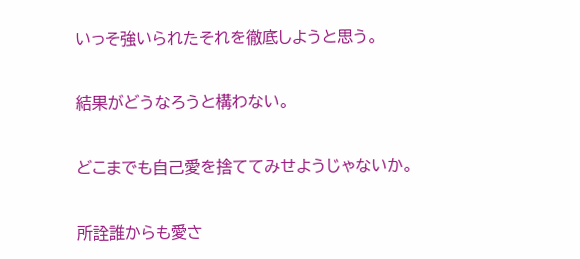いっそ強いられたそれを徹底しようと思う。

結果がどうなろうと構わない。

どこまでも自己愛を捨ててみせようじゃないか。

所詮誰からも愛さ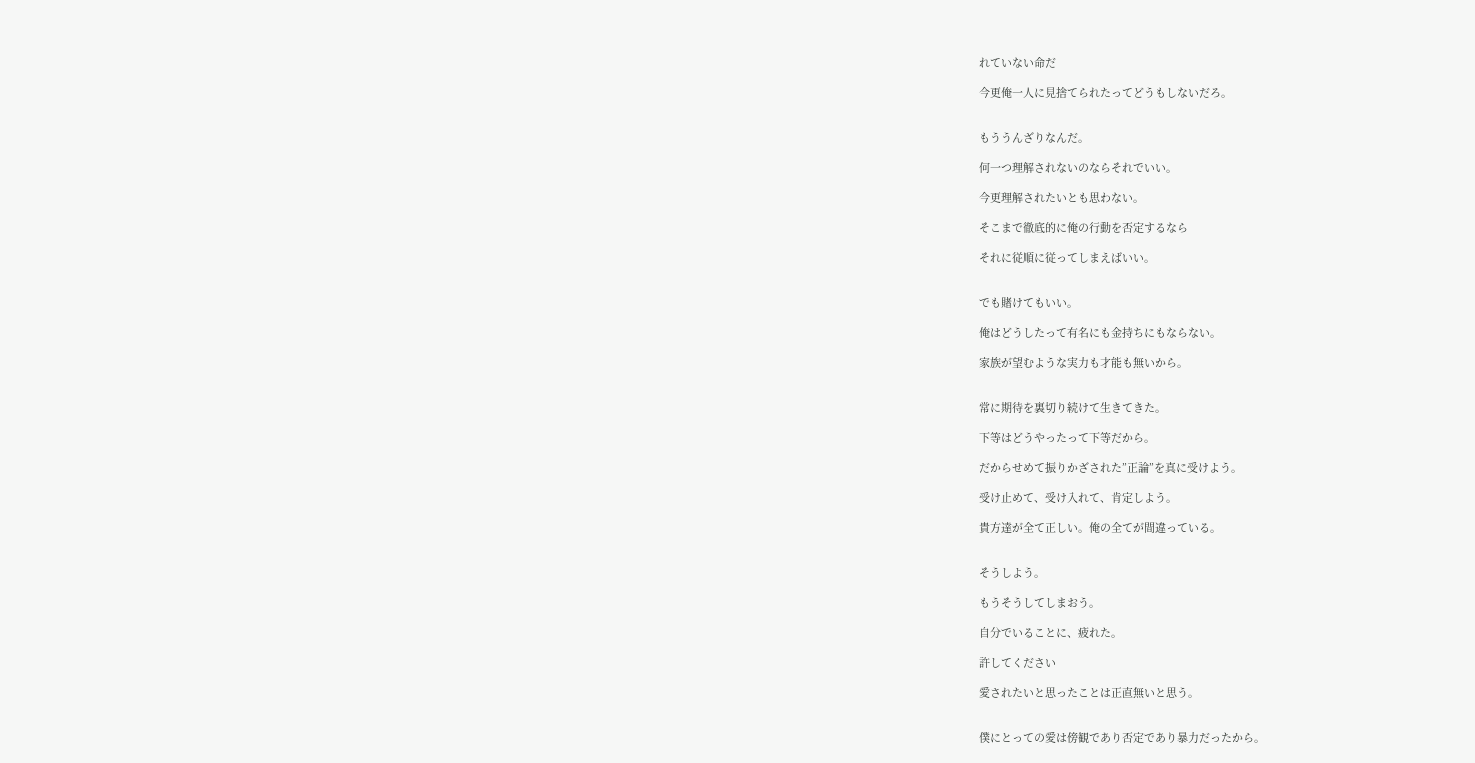れていない命だ

今更俺一人に見捨てられたってどうもしないだろ。


もううんざりなんだ。

何一つ理解されないのならそれでいい。

今更理解されたいとも思わない。

そこまで徹底的に俺の行動を否定するなら

それに従順に従ってしまえばいい。


でも賭けてもいい。

俺はどうしたって有名にも金持ちにもならない。

家族が望むような実力も才能も無いから。


常に期待を裏切り続けて生きてきた。

下等はどうやったって下等だから。

だからせめて振りかざされた”正論”を真に受けよう。

受け止めて、受け入れて、肯定しよう。

貴方達が全て正しい。俺の全てが間違っている。


そうしよう。

もうそうしてしまおう。

自分でいることに、疲れた。

許してください

愛されたいと思ったことは正直無いと思う。


僕にとっての愛は傍観であり否定であり暴力だったから。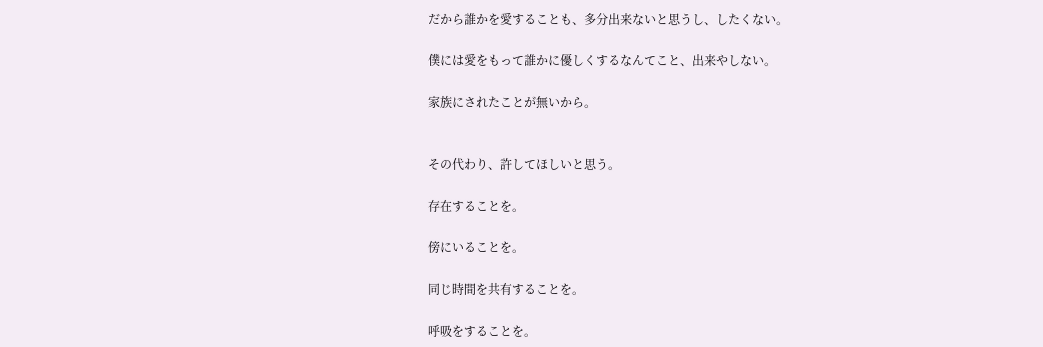だから誰かを愛することも、多分出来ないと思うし、したくない。

僕には愛をもって誰かに優しくするなんてこと、出来やしない。

家族にされたことが無いから。


その代わり、許してほしいと思う。

存在することを。

傍にいることを。

同じ時間を共有することを。

呼吸をすることを。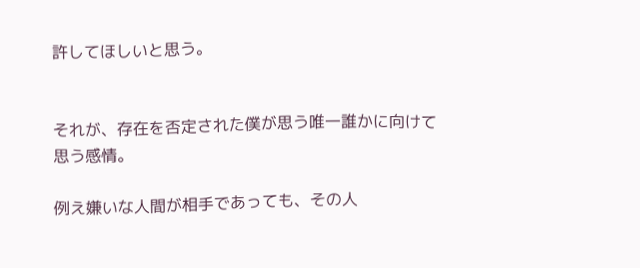許してほしいと思う。


それが、存在を否定された僕が思う唯一誰かに向けて思う感情。

例え嫌いな人間が相手であっても、その人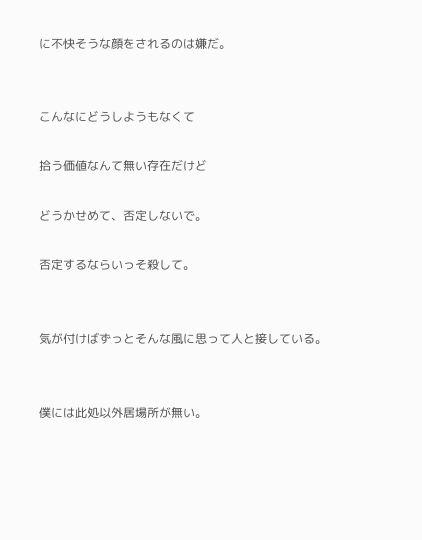に不快そうな顔をされるのは嫌だ。


こんなにどうしようもなくて

拾う価値なんて無い存在だけど

どうかせめて、否定しないで。

否定するならいっそ殺して。


気が付けばずっとそんな風に思って人と接している。


僕には此処以外居場所が無い。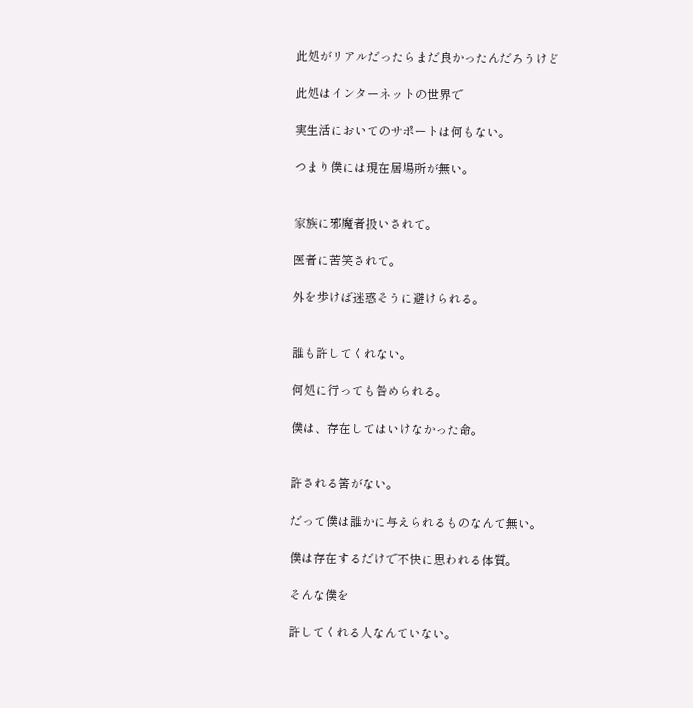此処がリアルだったらまだ良かったんだろうけど

此処はインターネットの世界で

実生活においてのサポートは何もない。

つまり僕には現在居場所が無い。


家族に邪魔者扱いされて。

医者に苦笑されて。

外を歩けば迷惑そうに避けられる。


誰も許してくれない。

何処に行っても咎められる。

僕は、存在してはいけなかった命。


許される筈がない。

だって僕は誰かに与えられるものなんて無い。

僕は存在するだけで不快に思われる体質。

そんな僕を

許してくれる人なんていない。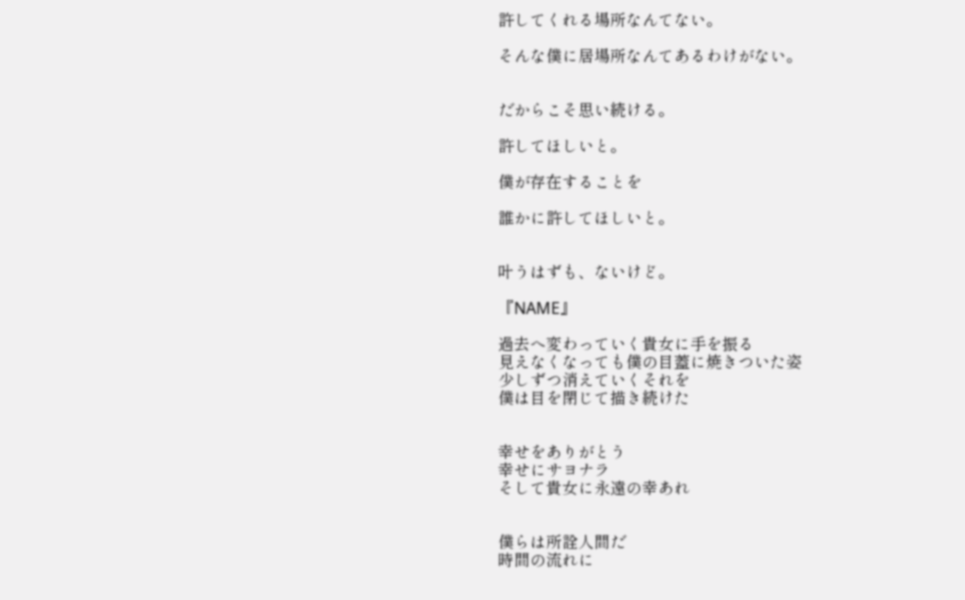許してくれる場所なんてない。

そんな僕に居場所なんてあるわけがない。


だからこそ思い続ける。

許してほしいと。

僕が存在することを

誰かに許してほしいと。


叶うはずも、ないけど。

『NAME』

過去へ変わっていく貴女に手を振る
見えなくなっても僕の目蓋に焼きついた姿
少しずつ消えていくそれを
僕は目を閉じて描き続けた


幸せをありがとう
幸せにサヨナラ
そして貴女に永遠の幸あれ


僕らは所詮人間だ
時間の流れに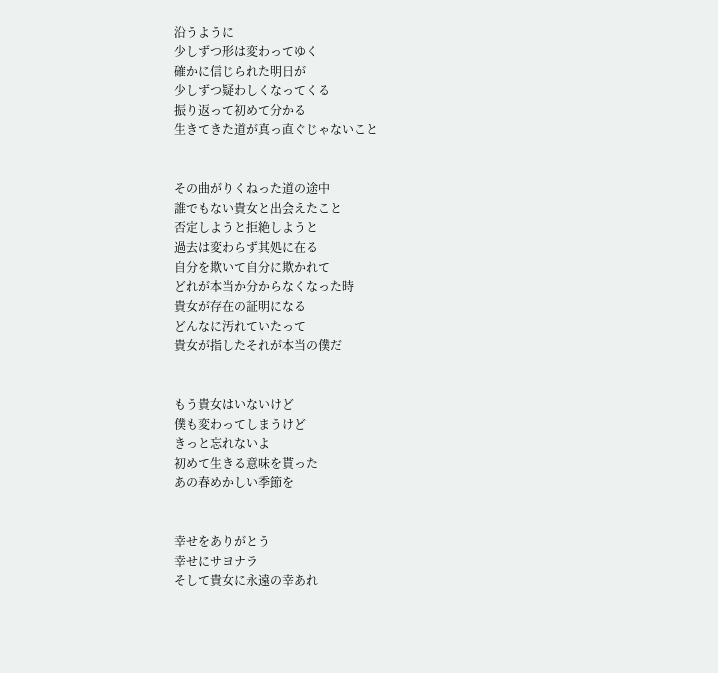沿うように
少しずつ形は変わってゆく
確かに信じられた明日が
少しずつ疑わしくなってくる
振り返って初めて分かる
生きてきた道が真っ直ぐじゃないこと


その曲がりくねった道の途中
誰でもない貴女と出会えたこと
否定しようと拒絶しようと
過去は変わらず其処に在る
自分を欺いて自分に欺かれて
どれが本当か分からなくなった時
貴女が存在の証明になる
どんなに汚れていたって
貴女が指したそれが本当の僕だ


もう貴女はいないけど
僕も変わってしまうけど
きっと忘れないよ
初めて生きる意味を貰った
あの春めかしい季節を


幸せをありがとう
幸せにサヨナラ
そして貴女に永遠の幸あれ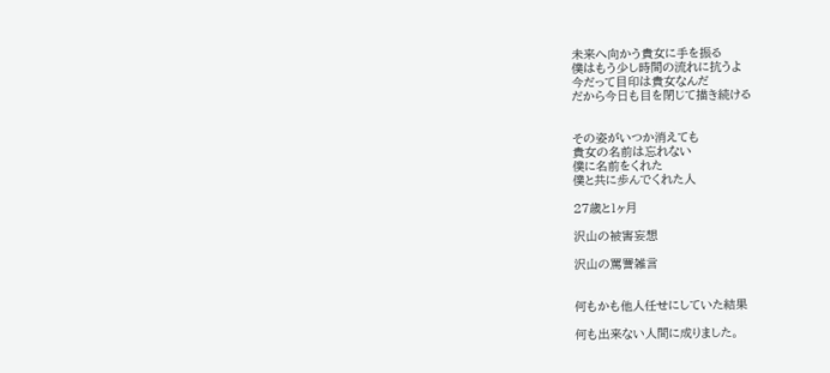未来へ向かう貴女に手を振る
僕はもう少し時間の流れに抗うよ
今だって目印は貴女なんだ
だから今日も目を閉じて描き続ける


その姿がいつか消えても
貴女の名前は忘れない
僕に名前をくれた
僕と共に歩んでくれた人

27歳と1ヶ月

沢山の被害妄想

沢山の罵詈雑言


何もかも他人任せにしていた結果

何も出来ない人間に成りました。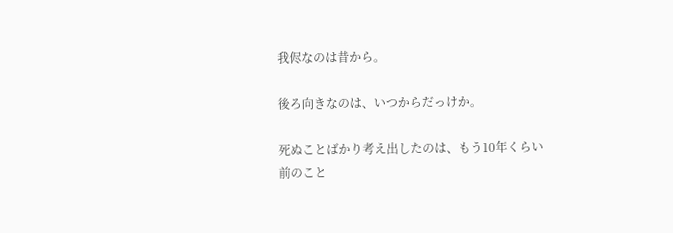我侭なのは昔から。

後ろ向きなのは、いつからだっけか。

死ぬことばかり考え出したのは、もう10年くらい前のこと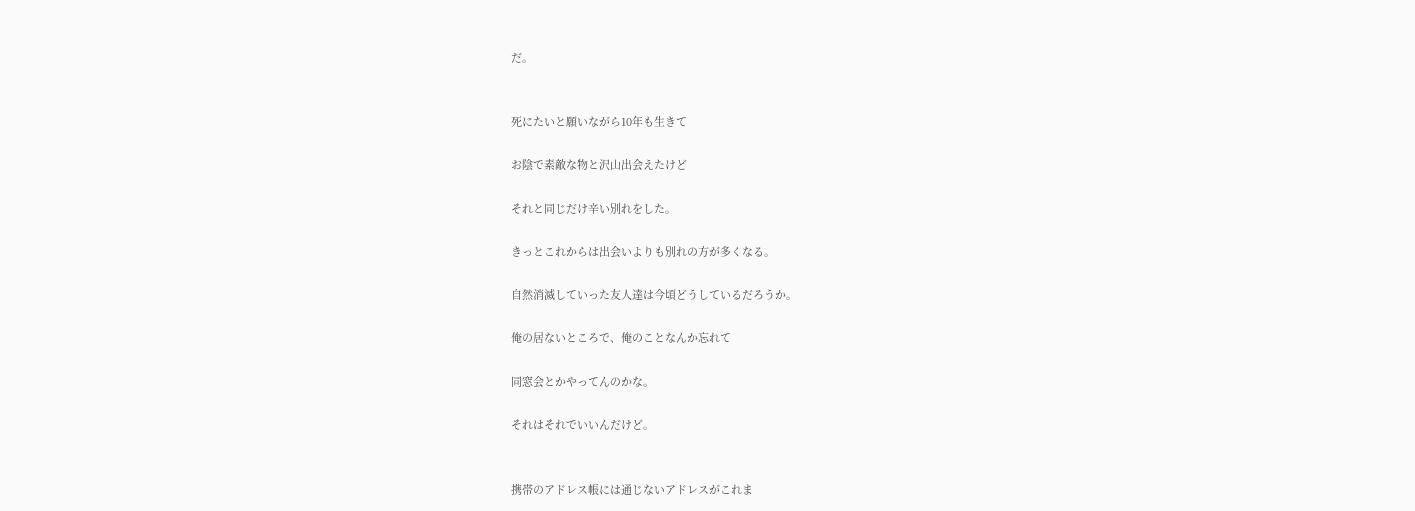だ。


死にたいと願いながら10年も生きて

お陰で素敵な物と沢山出会えたけど

それと同じだけ辛い別れをした。

きっとこれからは出会いよりも別れの方が多くなる。

自然消滅していった友人達は今頃どうしているだろうか。

俺の居ないところで、俺のことなんか忘れて

同窓会とかやってんのかな。

それはそれでいいんだけど。


携帯のアドレス帳には通じないアドレスがこれま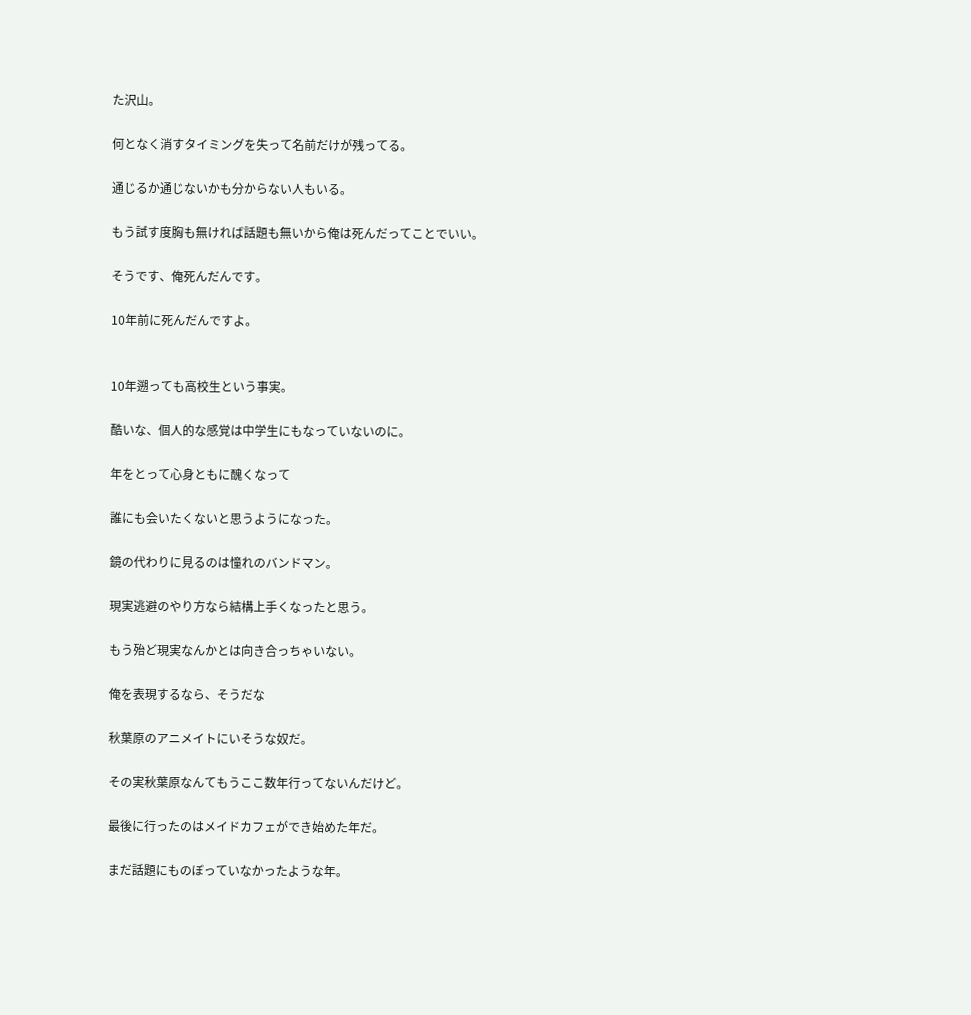た沢山。

何となく消すタイミングを失って名前だけが残ってる。

通じるか通じないかも分からない人もいる。

もう試す度胸も無ければ話題も無いから俺は死んだってことでいい。

そうです、俺死んだんです。

10年前に死んだんですよ。


10年遡っても高校生という事実。

酷いな、個人的な感覚は中学生にもなっていないのに。

年をとって心身ともに醜くなって

誰にも会いたくないと思うようになった。

鏡の代わりに見るのは憧れのバンドマン。

現実逃避のやり方なら結構上手くなったと思う。

もう殆ど現実なんかとは向き合っちゃいない。

俺を表現するなら、そうだな

秋葉原のアニメイトにいそうな奴だ。

その実秋葉原なんてもうここ数年行ってないんだけど。

最後に行ったのはメイドカフェができ始めた年だ。

まだ話題にものぼっていなかったような年。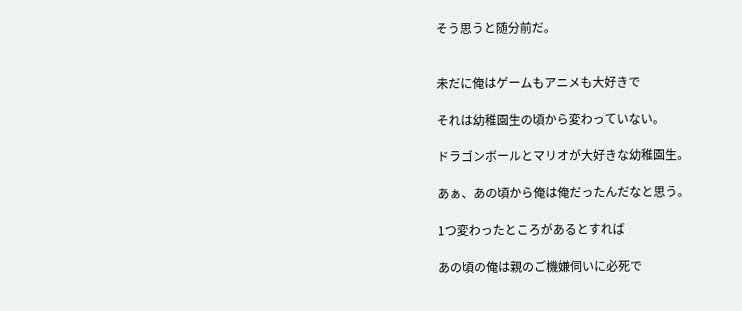そう思うと随分前だ。


未だに俺はゲームもアニメも大好きで

それは幼稚園生の頃から変わっていない。

ドラゴンボールとマリオが大好きな幼稚園生。

あぁ、あの頃から俺は俺だったんだなと思う。

1つ変わったところがあるとすれば

あの頃の俺は親のご機嫌伺いに必死で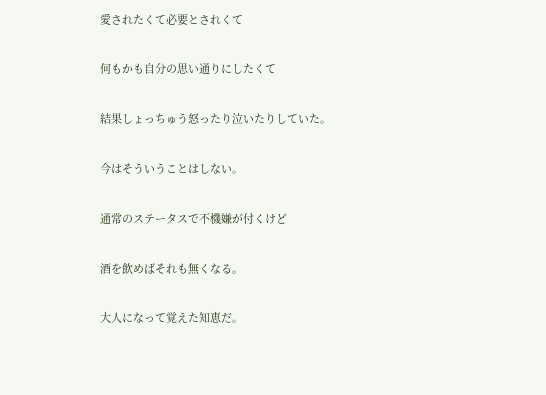愛されたくて必要とされくて

何もかも自分の思い通りにしたくて

結果しょっちゅう怒ったり泣いたりしていた。

今はそういうことはしない。

通常のステータスで不機嫌が付くけど

酒を飲めばそれも無くなる。

大人になって覚えた知恵だ。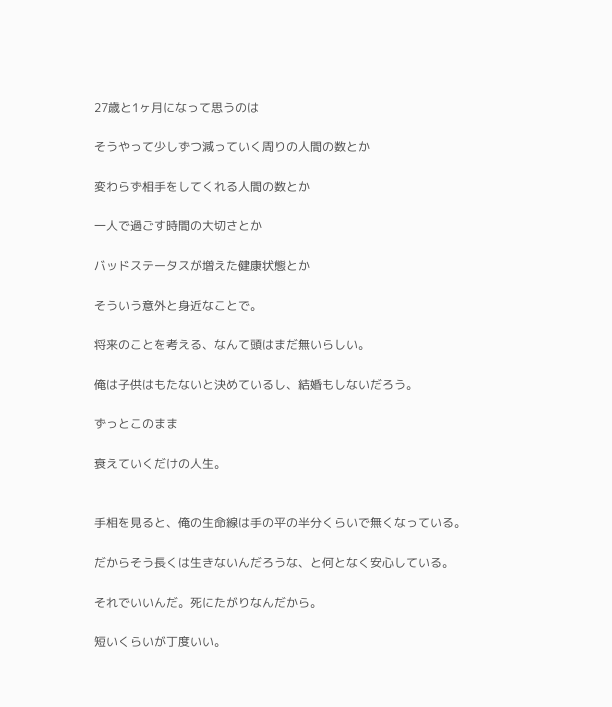27歳と1ヶ月になって思うのは

そうやって少しずつ減っていく周りの人間の数とか

変わらず相手をしてくれる人間の数とか

一人で過ごす時間の大切さとか

バッドステータスが増えた健康状態とか

そういう意外と身近なことで。

将来のことを考える、なんて頭はまだ無いらしい。

俺は子供はもたないと決めているし、結婚もしないだろう。

ずっとこのまま

衰えていくだけの人生。


手相を見ると、俺の生命線は手の平の半分くらいで無くなっている。

だからそう長くは生きないんだろうな、と何となく安心している。

それでいいんだ。死にたがりなんだから。

短いくらいが丁度いい。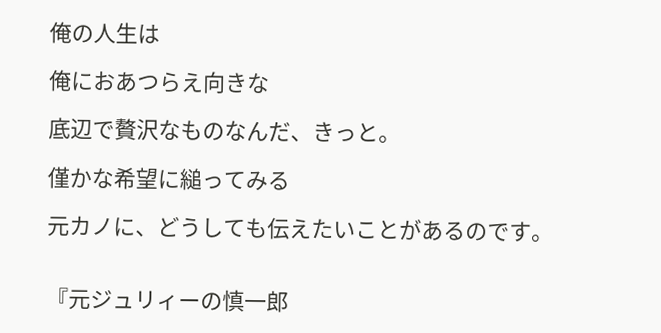俺の人生は

俺におあつらえ向きな

底辺で贅沢なものなんだ、きっと。

僅かな希望に縋ってみる

元カノに、どうしても伝えたいことがあるのです。


『元ジュリィーの慎一郎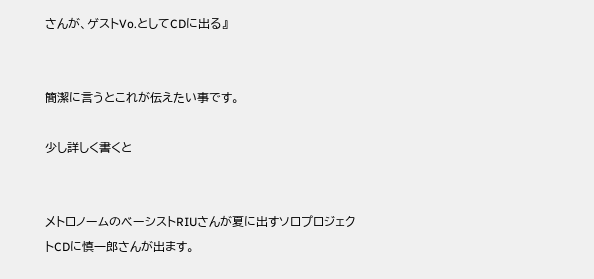さんが、ゲストVo.としてCDに出る』


簡潔に言うとこれが伝えたい事です。

少し詳しく書くと


メトロノームのベーシストRIUさんが夏に出すソロプロジェクトCDに慎一郎さんが出ます。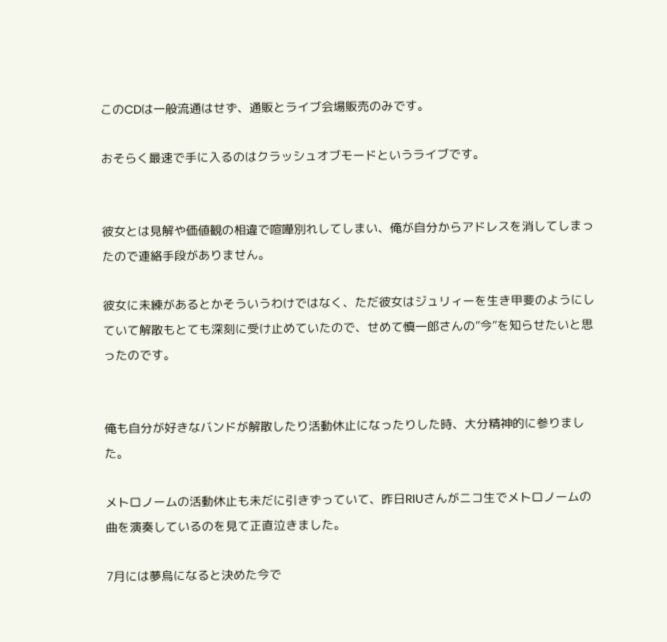このCDは一般流通はせず、通販とライブ会場販売のみです。

おそらく最速で手に入るのはクラッシュオブモードというライブです。


彼女とは見解や価値観の相違で喧嘩別れしてしまい、俺が自分からアドレスを消してしまったので連絡手段がありません。

彼女に未練があるとかそういうわけではなく、ただ彼女はジュリィーを生き甲斐のようにしていて解散もとても深刻に受け止めていたので、せめて慎一郎さんの”今”を知らせたいと思ったのです。


俺も自分が好きなバンドが解散したり活動休止になったりした時、大分精神的に参りました。

メトロノームの活動休止も未だに引きずっていて、昨日RIUさんがニコ生でメトロノームの曲を演奏しているのを見て正直泣きました。

7月には夢烏になると決めた今で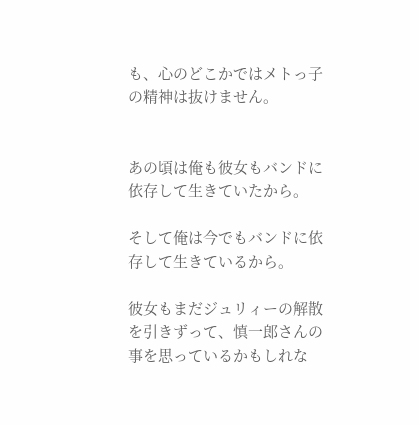も、心のどこかではメトっ子の精神は抜けません。


あの頃は俺も彼女もバンドに依存して生きていたから。

そして俺は今でもバンドに依存して生きているから。

彼女もまだジュリィーの解散を引きずって、慎一郎さんの事を思っているかもしれな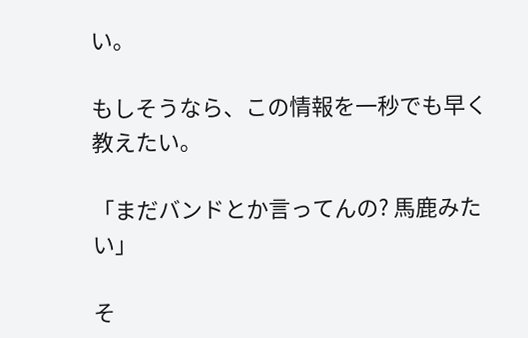い。

もしそうなら、この情報を一秒でも早く教えたい。

「まだバンドとか言ってんの? 馬鹿みたい」

そ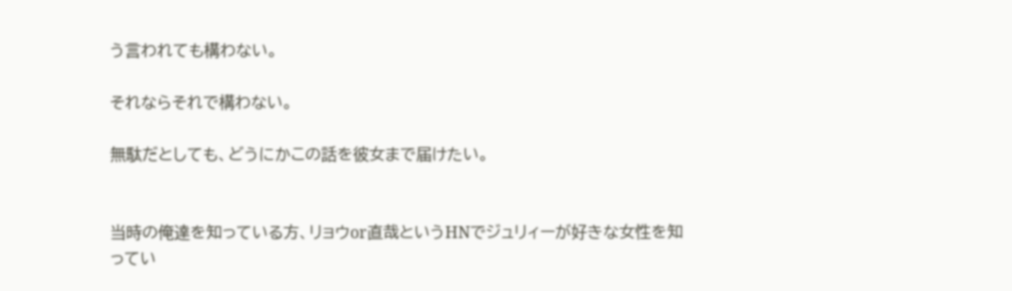う言われても構わない。

それならそれで構わない。

無駄だとしても、どうにかこの話を彼女まで届けたい。


当時の俺達を知っている方、リョウor直哉というHNでジュリィーが好きな女性を知ってい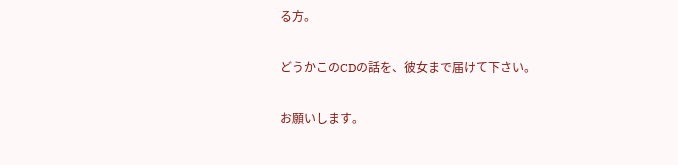る方。

どうかこのCDの話を、彼女まで届けて下さい。

お願いします。